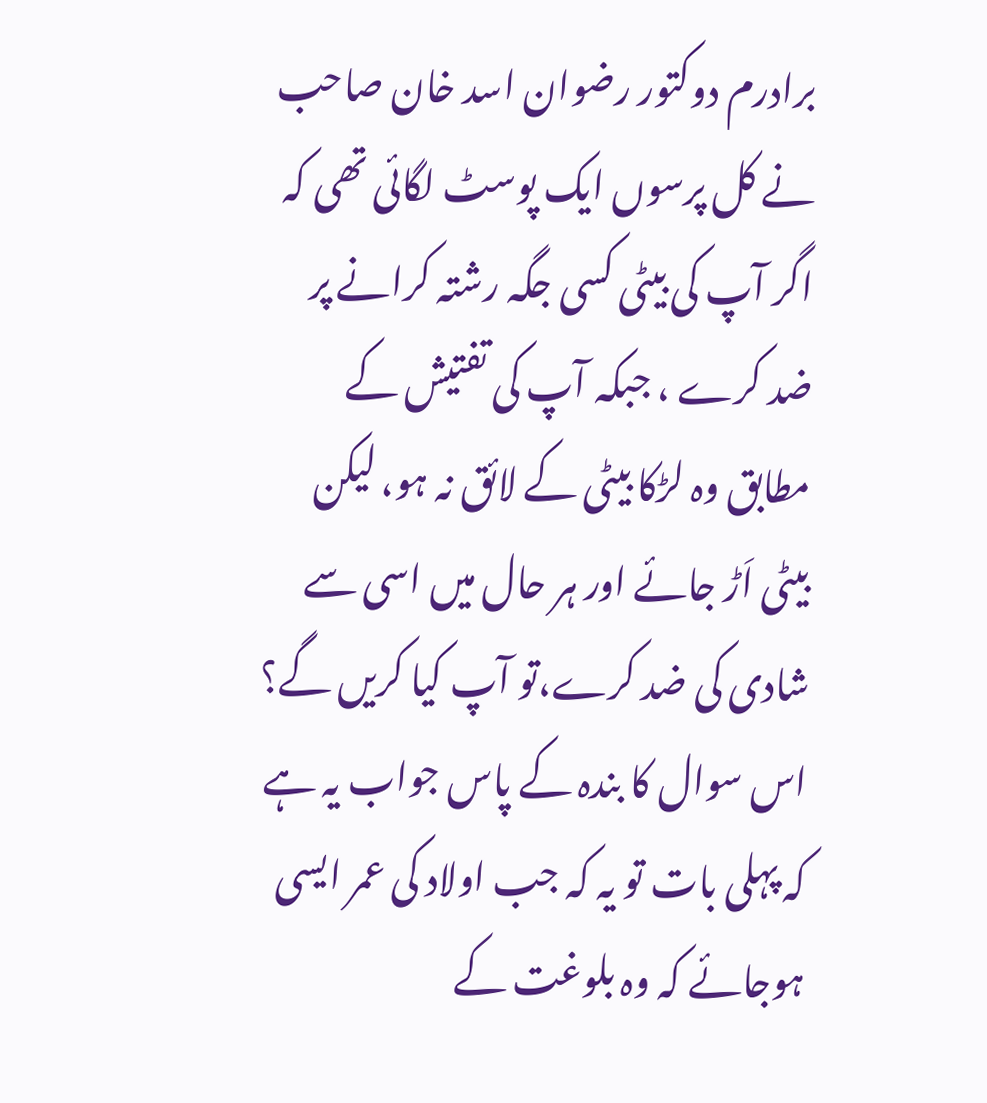برادرم دوکتور رضوان اسد خان صاحب نے کل پرسوں ایک پوسٹ لگائی تھی کہ اگر آپ کی بیٹی کسی جگہ رشتہ کرانے پر ضد کرے ، جبکہ آپ کی تفتیش کے مطابق وہ لڑکا بیٹی کے لائق نہ ہو، لیکن بیٹی اَڑ جائے اور ہر حال میں اسی سے شادی کی ضد کرے،تو آپ کیا کریں گے؟
اس سوال کا بندہ کے پاس جواب یہ ہے کہ پہلی بات تو یہ کہ جب اولاد کی عمر ایسی ہوجائے کہ وہ بلوغت کے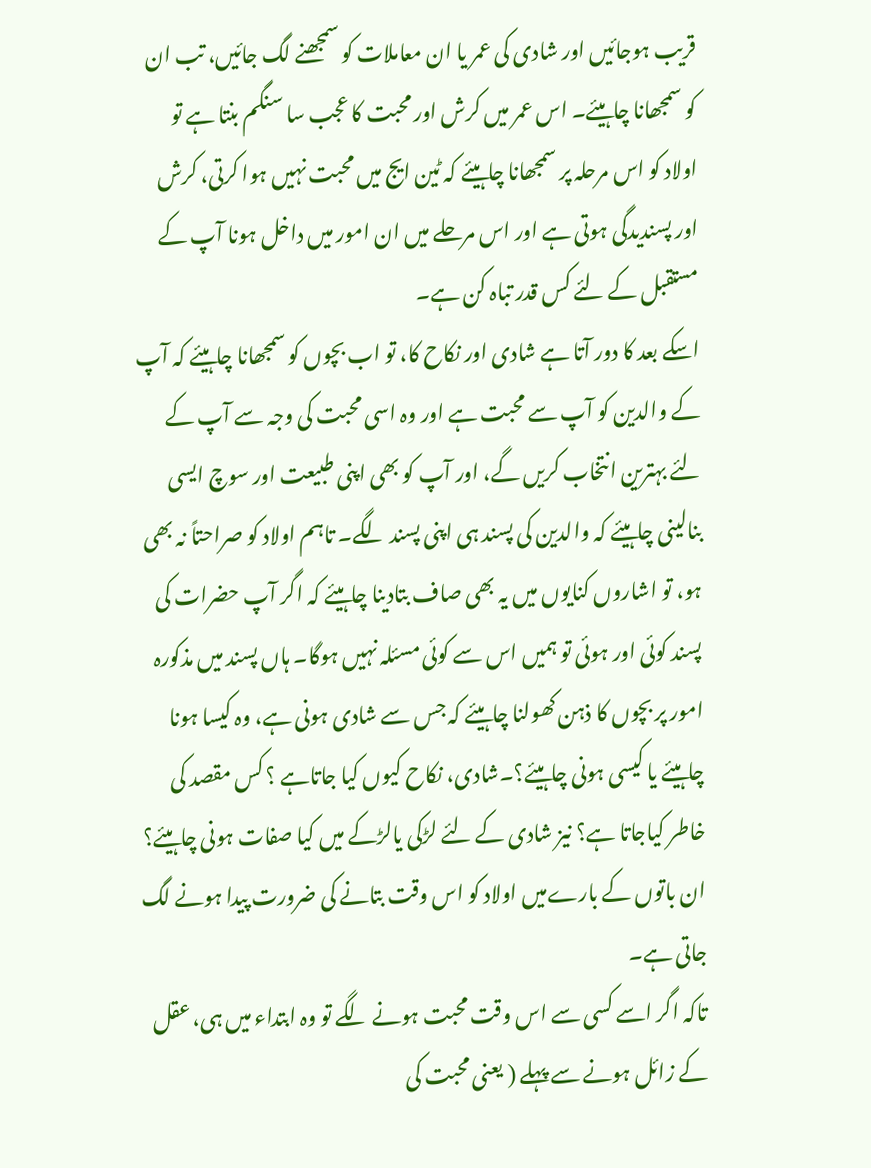قریب ہوجائیں اور شادی کی عمر یا ان معاملات کو سمجھنے لگ جائیں، تب ان کو سمجھانا چاہیئے۔ اس عمر میں کرش اور محبت کا عجب سا سنگم بنتا ہے تو اولاد کو اس مرحلہ پر سمجھانا چاہیئے کہ ٹین ایج میں محبت نہیں ہوا کرتی، کرش اور پسندیدگی ہوتی ہے اور اس مرحلے میں ان امور میں داخل ہونا آپ کے مستقبل کے لئے کس قدر تباہ کن ہے۔
اسکے بعد کا دور آتا ہے شادی اور نکاح کا، تو اب بچوں کو سمجھانا چاہیئے کہ آپ کے والدین کو آپ سے محبت ہے اور وہ اسی محبت کی وجہ سے آپ کے لئے بہترین انتخاب کریں گے، اور آپ کو بھی اپنی طبیعت اور سوچ ایسی بنالینی چاہیئے کہ والدین کی پسند ہی اپنی پسند لگے۔ تاہم اولاد کو صراحتاً نہ بھی ہو، تو اشاروں کنایوں میں یہ بھی صاف بتادینا چاہیئے کہ اگر آپ حضرات کی پسند کوئی اور ہوئی تو ہمیں اس سے کوئی مسئلہ نہیں ہوگا۔ ہاں پسند میں مذکورہ امور پر بچوں کا ذہن کھولنا چاہیئے کہ جس سے شادی ہونی ہے، وہ کیسا ہونا چاہیئے یا کیسی ہونی چاہیئے؟۔شادی، نکاح کیوں کیا جاتاہے ؟ کس مقصد کی خاطر کیاجاتا ہے؟ نیز شادی کے لئے لڑکی یالڑکے میں کیا صفات ہونی چاہیئے؟ ان باتوں کے بارےمیں اولاد کو اس وقت بتانے کی ضرورت پیدا ہونے لگ جاتی ہے۔
تاکہ اگر اسے کسی سے اس وقت محبت ہونے لگے تو وہ ابتداء میں ہی، عقل کے زائل ہونے سے پہلے ( یعنی محبت کی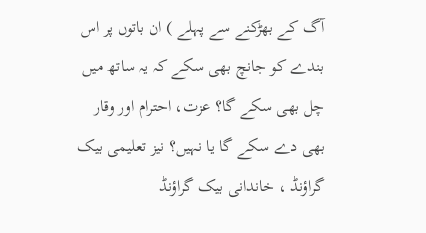آگ کے بھڑکنے سے پہلے ) ان باتوں پر اس بندے کو جانچ بھی سکے کہ یہ ساتھ میں چل بھی سکے گا؟ عزت، احترام اور وقار بھی دے سکے گا یا نہیں؟ نیز تعلیمی بیک گراؤنڈ ، خاندانی بیک گراؤنڈ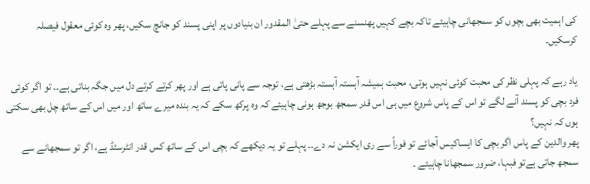کی اہمیت بھی بچوں کو سمجھانی چاہیئے تاکہ بچے کہیں پھنسنے سے پہلے حتیٰ المقدور ان بنیادوں پر اپنی پسند کو جانچ سکیں، پھر وہ کوئی معقول فیصلہ کرسکیں۔

یاد رہے کہ پہلی نظر کی محبت کوئی نہیں ہوتی، محبت ہمیشہ آہستہ آہستہ بڑھتی ہے، توجہ سے پانی پاتی ہے اور پھر کرتے کرتے دل میں جگہ بناتی ہے۔۔ تو اگر کوئی فرد بچی کو پسند آنے لگے تو اس کے پاس شروع میں ہی اس قدر سمجھ بوجھ ہونی چاہیئے کہ وہ پرکھ سکے کہ یہ بندہ میرے ساتھ اور میں اس کے ساتھ چل بھی سکتی ہوں کہ نہیں؟
پھر والدین کے پاس اگر بچی کا ایساکیس آجائے تو فوراً سے ری ایکشن نہ دے۔۔ پہلے تو یہ دیکھے کہ بچی اس کے ساتھ کس قدر انٹرسٹڈ ہے، اگر تو سمجھانے سے سمجھ جاتی ہےتو فبہا، ضرور سمجھانا چاہیئے ۔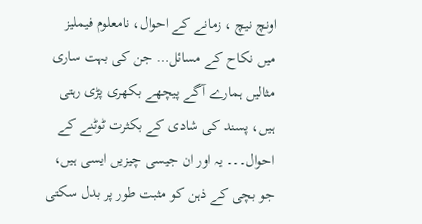اونچ نیچ ، زمانے کے احوال، نامعلوم فیملیز میں نکاح کے مسائل… جن کی بہت ساری مثالیں ہمارے آگے پیچھے بکھری پڑی رہتی ہیں، پسند کی شادی کے بکثرت ٹوٹنے کے احوال۔۔۔ یہ اور ان جیسی چیزیں ایسی ہیں، جو بچی کے ذہن کو مثبت طور پر بدل سکتی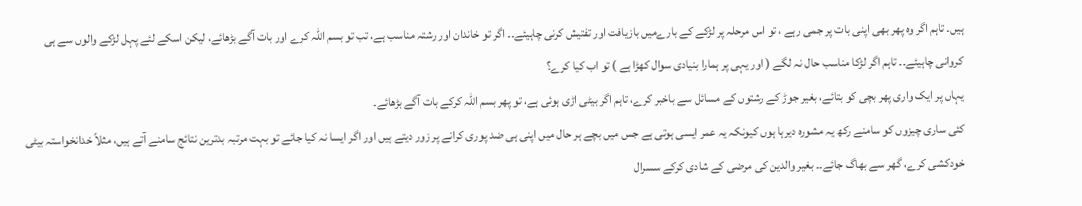ہیں۔ تاہم اگر وہ پھر بھی اپنی بات پر جمی رہے ، تو اس مرحلہ پر لڑکے کے بارےمیں بازیافت اور تفتیش کرنی چاہیئے۔۔ اگر تو خاندان اور رشتہ مناسب ہے، تب تو بسم اللہ کرے اور بات آگے بڑھائے، لیکن اسکے لئے پہل لڑکے والوں سے ہی کروانی چاہیئے۔۔ تاہم اگر لڑکا مناسب حال نہ لگے ( اور یہی پر ہمارا بنیادی سوال کھڑا ہے ) تو اب کیا کرے؟
یہاں پر ایک واری پھر بچی کو بتائے، بغیر جوڑ کے رشتوں کے مسائل سے باخبر کرے، تاہم اگر بیٹی اڑی ہوئی ہے، تو پھر بسم اللہ کرکے بات آگے بڑھائے۔
کئی ساری چیزوں کو سامنے رکھ یہ مشورہ دیرہا ہوں کیونکہ یہ عمر ایسی ہوتی ہے جس میں بچے ہر حال میں اپنی ہی ضد پوری کرانے پر زور دیتے ہیں اور اگر ایسا نہ کیا جائے تو بہت مرتبہ بدترین نتائج سامنے آتے ہیں، مثلاً خدانخواستہ بیٹی خودکشی کرے، گھر سے بھاگ جائے۔۔ بغیر والدین کی مرضی کے شادی کرکے سسرال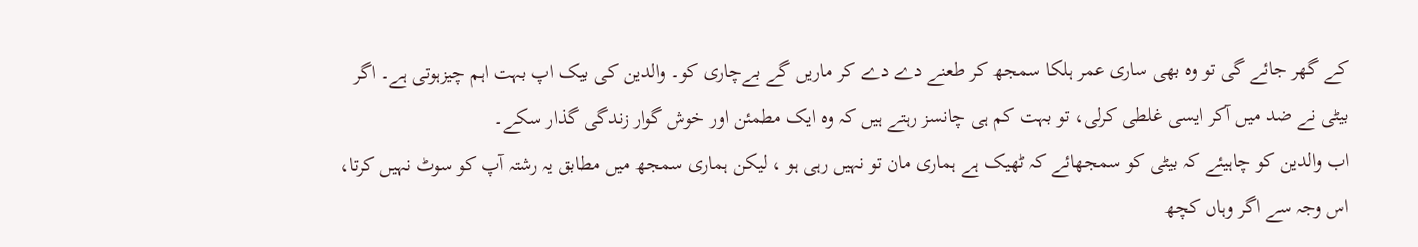کے گھر جائے گی تو وہ بھی ساری عمر ہلکا سمجھ کر طعنے دے دے کر ماریں گے بےچاری کو۔ والدین کی بیک اپ بہت اہم چیزہوتی ہے۔ اگر بیٹی نے ضد میں آکر ایسی غلطی کرلی، تو بہت کم ہی چانسز رہتے ہیں کہ وہ ایک مطمئن اور خوش گوار زندگی گذار سکے۔
اب والدین کو چاہیئے کہ بیٹی کو سمجھائے کہ ٹھیک ہے ہماری مان تو نہیں رہی ہو ، لیکن ہماری سمجھ میں مطابق یہ رشتہ آپ کو سوٹ نہیں کرتا، اس وجہ سے اگر وہاں کچھ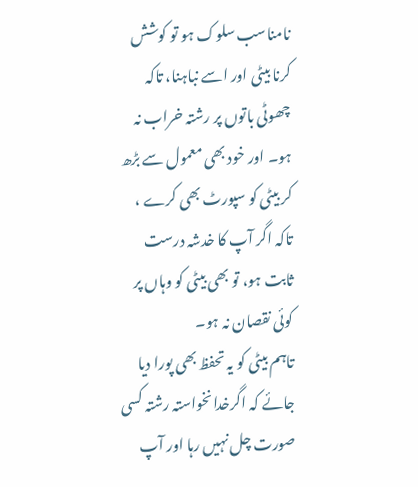نامناسب سلوک ہو تو کوشش کرنا بیٹی اور اسے نباہنا، تاکہ چھوٹی باتوں پر رشتہ خراب نہ ہو۔ اور خود بھی معمول سے بڑھ کر بیٹی کو سپورٹ بھی کرے ، تاکہ اگر آپ کا خدشہ درست ثابت ہو، تو بھی بیٹی کو وہاں پر کوئی نقصان نہ ہو۔
تاہم بیٹی کو یہ تحفظ بھی پورا دیا جائے کہ اگرخدانخواستہ رشتہ کسی صورت چل نہیں رہا اور آپ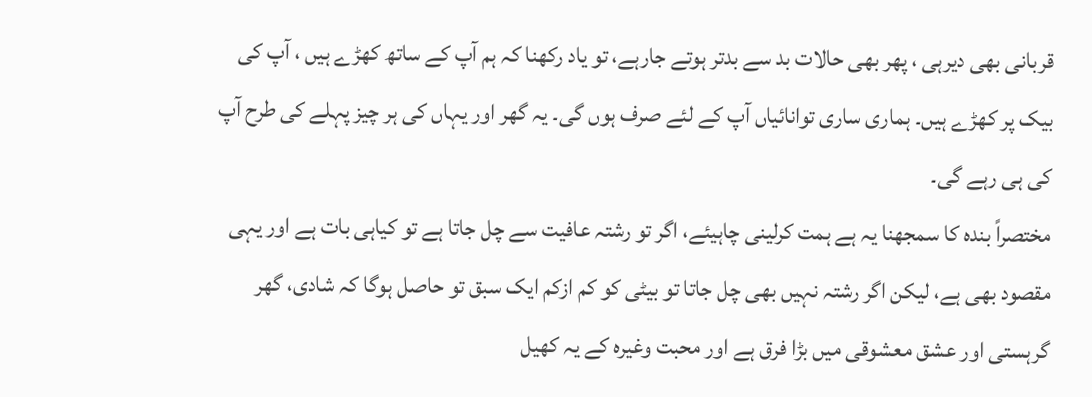قربانی بھی دیرہی ، پھر بھی حالات بد سے بدتر ہوتے جارہے، تو یاد رکھنا کہ ہم آپ کے ساتھ کھڑے ہیں ، آپ کی بیک پر کھڑے ہیں۔ ہماری ساری توانائیاں آپ کے لئے صرف ہوں گی۔ یہ گھر اور یہاں کی ہر چیز پہلے کی طرح آپ کی ہی رہے گی۔
مختصراً بندہ کا سمجھنا یہ ہے ہمت کرلینی چاہیئے، اگر تو رشتہ عافیت سے چل جاتا ہے تو کیاہی بات ہے اور یہی مقصود بھی ہے، لیکن اگر رشتہ نہیں بھی چل جاتا تو بیٹی کو کم ازکم ایک سبق تو حاصل ہوگا کہ شادی، گھر گرہستی اور عشق معشوقی میں بڑا فرق ہے اور محبت وغیرہ کے یہ کھیل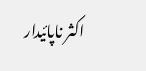اکثر ناپائیدار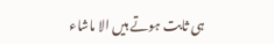ہی ثابت ہوتے ہیں الا ماشاء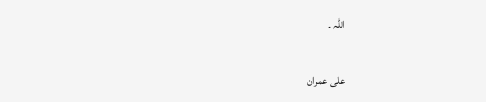اللہ ۔

علی عمران